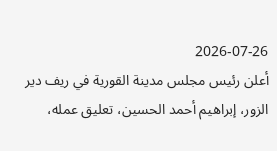2026-07-26
أعلن رئيس مجلس مدينة القورية في ريف دير الزور، إبراهيم أحمد الحسين، تعليق عمله،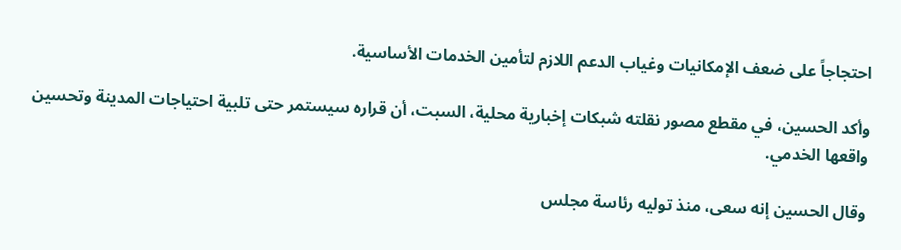احتجاجاً على ضعف الإمكانيات وغياب الدعم اللازم لتأمين الخدمات الأساسية.

وأكد الحسين، في مقطع مصور نقلته شبكات إخبارية محلية، السبت، أن قراره سيستمر حتى تلبية احتياجات المدينة وتحسين واقعها الخدمي.

وقال الحسين إنه سعى، منذ توليه رئاسة مجلس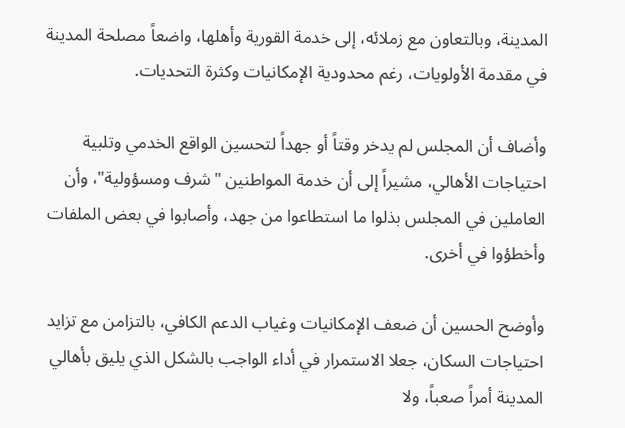المدينة، وبالتعاون مع زملائه، إلى خدمة القورية وأهلها، واضعاً مصلحة المدينة في مقدمة الأولويات، رغم محدودية الإمكانيات وكثرة التحديات.

وأضاف أن المجلس لم يدخر وقتاً أو جهداً لتحسين الواقع الخدمي وتلبية احتياجات الأهالي، مشيراً إلى أن خدمة المواطنين "شرف ومسؤولية"، وأن العاملين في المجلس بذلوا ما استطاعوا من جهد، وأصابوا في بعض الملفات وأخطؤوا في أخرى.

وأوضح الحسين أن ضعف الإمكانيات وغياب الدعم الكافي، بالتزامن مع تزايد احتياجات السكان، جعلا الاستمرار في أداء الواجب بالشكل الذي يليق بأهالي المدينة أمراً صعباً، ولا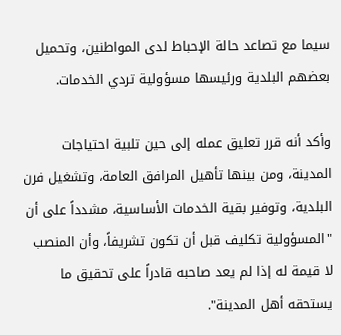سيما مع تصاعد حالة الإحباط لدى المواطنين، وتحميل بعضهم البلدية ورئيسها مسؤولية تردي الخدمات.

وأكد أنه قرر تعليق عمله إلى حين تلبية احتياجات المدينة، ومن بينها تأهيل المرافق العامة، وتشغيل فرن البلدية، وتوفير بقية الخدمات الأساسية، مشدداً على أن "المسؤولية تكليف قبل أن تكون تشريفاً، وأن المنصب لا قيمة له إذا لم يعد صاحبه قادراً على تحقيق ما يستحقه أهل المدينة".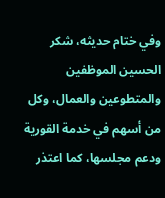وفي ختام حديثه، شكر الحسين الموظفين والمتطوعين والعمال، وكل من أسهم في خدمة القورية ودعم مجلسها، كما اعتذر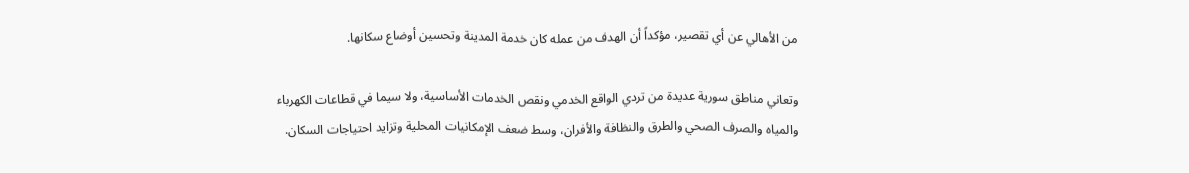من الأهالي عن أي تقصير، مؤكداً أن الهدف من عمله كان خدمة المدينة وتحسين أوضاع سكانها.

وتعاني مناطق سورية عديدة من تردي الواقع الخدمي ونقص الخدمات الأساسية، ولا سيما في قطاعات الكهرباء والمياه والصرف الصحي والطرق والنظافة والأفران، وسط ضعف الإمكانيات المحلية وتزايد احتياجات السكان.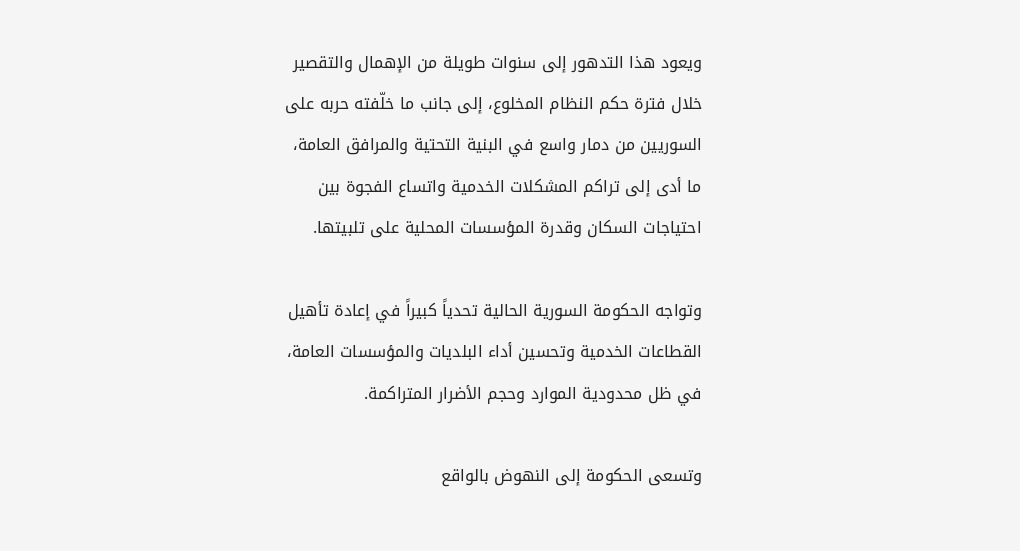ويعود هذا التدهور إلى سنوات طويلة من الإهمال والتقصير خلال فترة حكم النظام المخلوع، إلى جانب ما خلّفته حربه على السوريين من دمار واسع في البنية التحتية والمرافق العامة، ما أدى إلى تراكم المشكلات الخدمية واتساع الفجوة بين احتياجات السكان وقدرة المؤسسات المحلية على تلبيتها.

وتواجه الحكومة السورية الحالية تحدياً كبيراً في إعادة تأهيل القطاعات الخدمية وتحسين أداء البلديات والمؤسسات العامة، في ظل محدودية الموارد وحجم الأضرار المتراكمة.

وتسعى الحكومة إلى النهوض بالواقع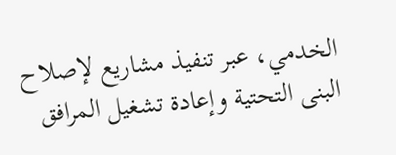الخدمي، عبر تنفيذ مشاريع لإصلاح البنى التحتية وإعادة تشغيل المرافق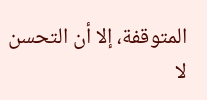المتوقفة، إلا أن التحسن لا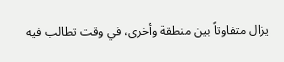يزال متفاوتاً بين منطقة وأخرى، في وقت تطالب فيه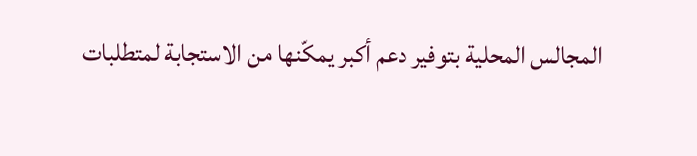المجالس المحلية بتوفير دعم أكبر يمكّنها من الاستجابة لمتطلبات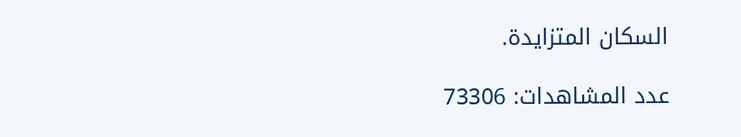السكان المتزايدة.

عدد المشاهدات: 73306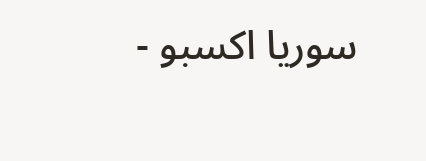سوريا اكسبو -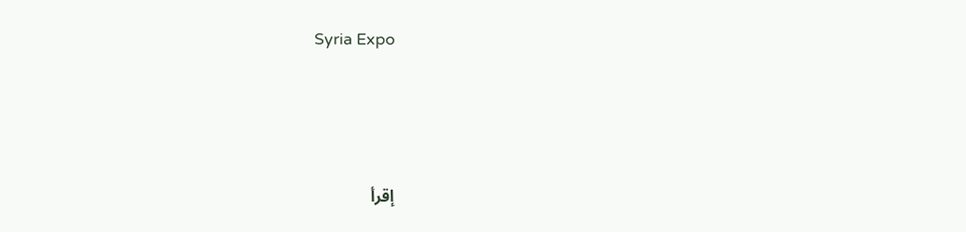Syria Expo




إقرأ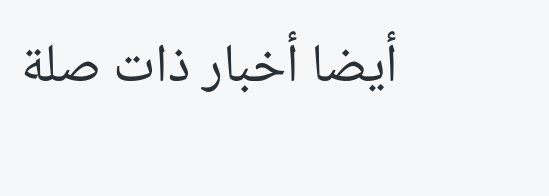أيضا أخبار ذات صلة